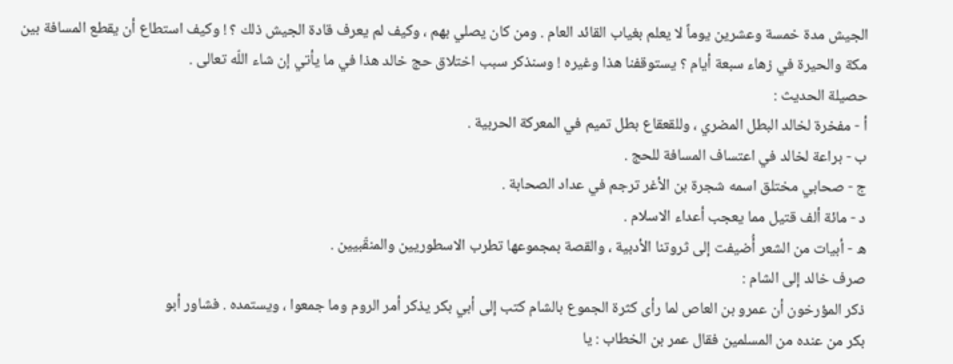الجيش مدة خمسة وعشرين يوماً لا يعلم بغياب القائد العام . ومن كان يصلي بهم ، وكيف لم يعرف قادة الجيش ذلك ؟ ! وكيف استطاع أن يقطع المسافة بين مكة والحيرة في زهاء سبعة أيام ؟ يستوقفنا هذا وغيره ! وسنذكر سبب اختلاق حج خالد هذا في ما يأتي إن شاء اللّه تعالى .
حصيلة الحديث :
أ - مفخرة لخالد البطل المضري ، وللقعقاع بطل تميم في المعركة الحربية .
ب - براعة لخالد في اعتساف المسافة للحج .
ج - صحابي مختلق اسمه شجرة بن الأغر ترجم في عداد الصحابة .
د - مائة ألف قتيل مما يعجب أعداء الاسلام .
ه - أبيات من الشعر أُضيفت إلى ثروتنا الأدبية ، والقصة بمجموعها تطرب الاسطوريين والمنقّبيين .
صرف خالد إلى الشام :
ذكر المؤرخون أن عمرو بن العاص لما رأى كثرة الجموع بالشام كتب إلى أبي بكر يذكر أمر الروم وما جمعوا ، ويستمده . فشاور أبو
بكر من عنده من المسلمين فقال عمر بن الخطاب : يا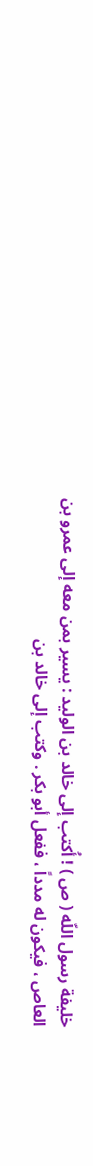خليفة رسول اللّه ( ص ) ! أُكتب إلى خالد بن الوليد : يسير بمن معه إلى عمرو بن
العاص ، فيكون له مدداً ، ففعل أبو بكر . وكتب إلى خالد بن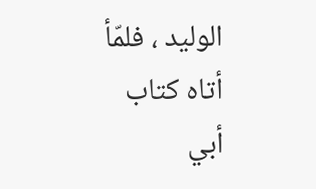الوليد ، فلمّأ أتاه كتاب أبي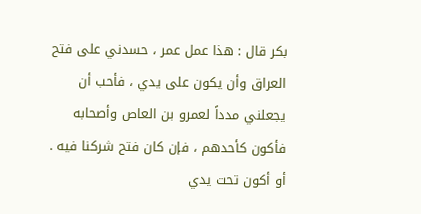بكر قال : هذا عمل عمر ، حسدني على فتح العراق وأن يكون على يدي ، فأحب أن يجعلني مدداً لعمرو بن العاص وأصحابه فأكون كأحدهم ، فإن كان فتح شركنا فيه . أو أكون تحت يدي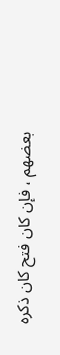بعضهم ، فإن كان فتح كان ذكره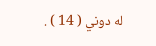له دوني ( 14 ) .